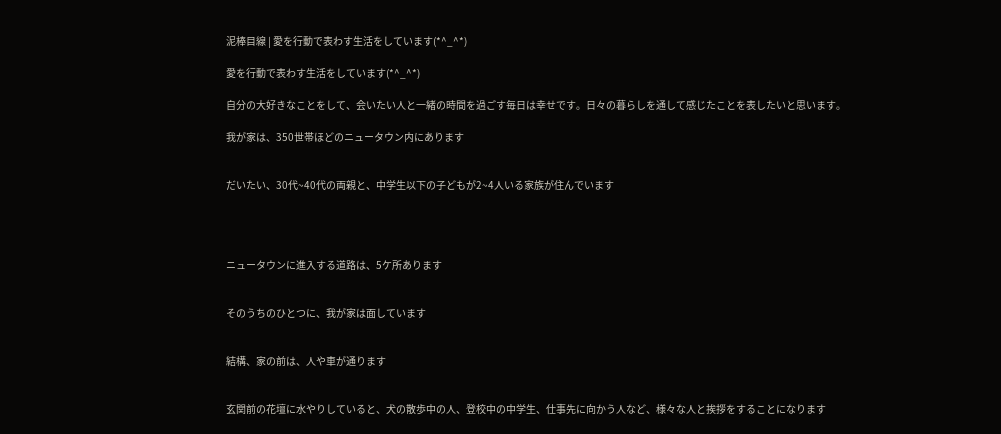泥棒目線 | 愛を行動で表わす生活をしています(*^_^*)

愛を行動で表わす生活をしています(*^_^*)

自分の大好きなことをして、会いたい人と一緒の時間を過ごす毎日は幸せです。日々の暮らしを通して感じたことを表したいと思います。

我が家は、350世帯ほどのニュータウン内にあります


だいたい、30代~40代の両親と、中学生以下の子どもが2~4人いる家族が住んでいます




ニュータウンに進入する道路は、5ケ所あります


そのうちのひとつに、我が家は面しています


結構、家の前は、人や車が通ります


玄関前の花壇に水やりしていると、犬の散歩中の人、登校中の中学生、仕事先に向かう人など、様々な人と挨拶をすることになります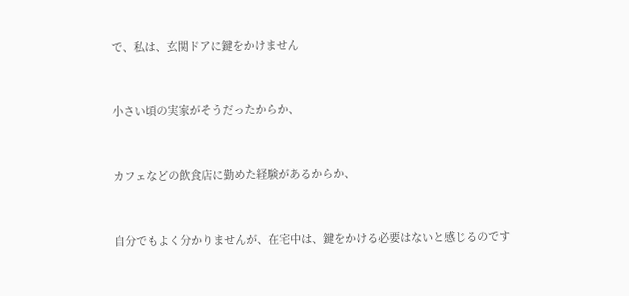で、私は、玄関ドアに鍵をかけません


小さい頃の実家がそうだったからか、


カフェなどの飲食店に勤めた経験があるからか、


自分でもよく分かりませんが、在宅中は、鍵をかける必要はないと感じるのです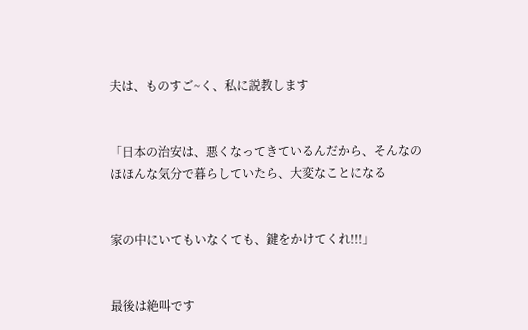夫は、ものすご~く、私に説教します


「日本の治安は、悪くなってきているんだから、そんなのほほんな気分で暮らしていたら、大変なことになる


家の中にいてもいなくても、鍵をかけてくれ!!!」


最後は絶叫です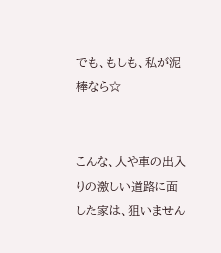でも、もしも、私が泥棒なら☆


こんな、人や車の出入りの激しい道路に面した家は、狙いません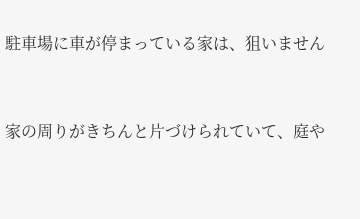駐車場に車が停まっている家は、狙いません


家の周りがきちんと片づけられていて、庭や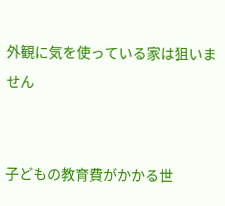外観に気を使っている家は狙いません


子どもの教育費がかかる世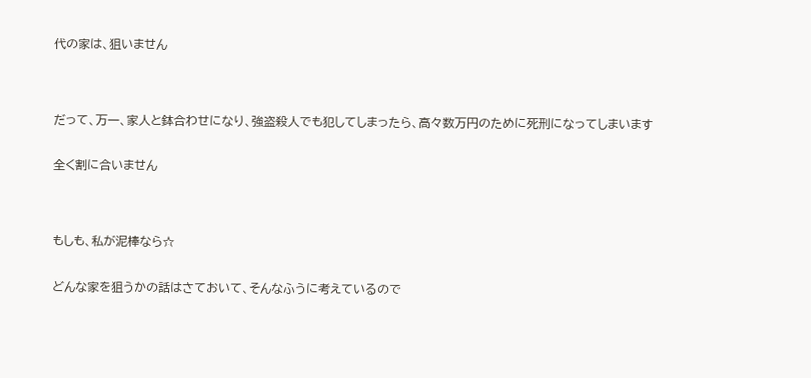代の家は、狙いません




だって、万一、家人と鉢合わせになり、強盗殺人でも犯してしまったら、高々数万円のために死刑になってしまいます


全く割に合いません




もしも、私が泥棒なら☆


どんな家を狙うかの話はさておいて、そんなふうに考えているので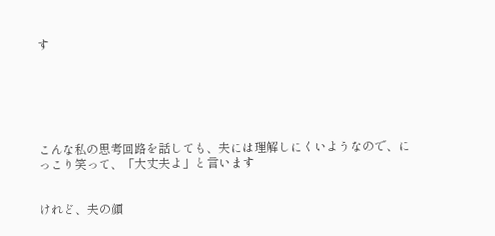す






こんな私の思考回路を話しても、夫には理解しにくいようなので、にっこり笑って、「大丈夫よ」と言います


けれど、夫の顔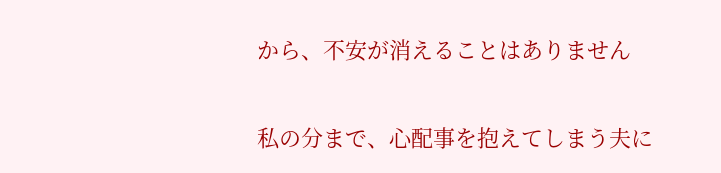から、不安が消えることはありません


私の分まで、心配事を抱えてしまう夫に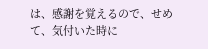は、感謝を覚えるので、せめて、気付いた時に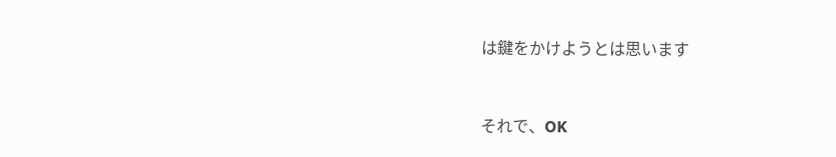は鍵をかけようとは思います


それで、OK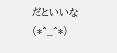だといいな(*^_^*)